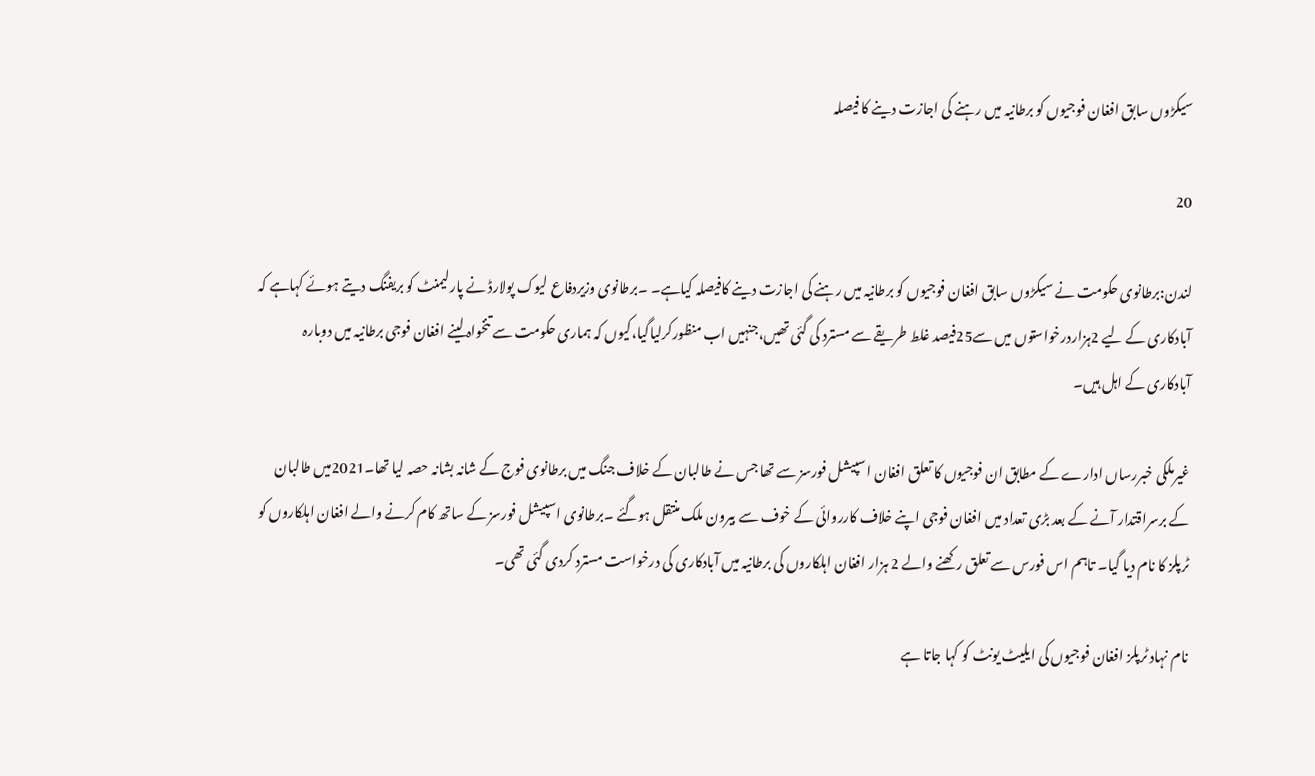سیکڑوں سابق افغان فوجیوں کو برطانیہ میں رہنے کی اجازت دینے کا فیصلہ

20

لندن:برطانوی حکومت نے سیکڑوں سابق افغان فوجیوں کو برطانیہ میں رہنے کی اجازت دینے کافیصلہ کیاہے۔ ۔برطانوی وزیردفاع لیوک پولارڈ نے پارلیمنٹ کو بریفنگ دیتے ہوئے کہاہے کہ آبادکاری کے لیے 2ہزاردرخواستوں میں سے25فیصد غلط طریقے سے مسترد کی گئی تھیں،جنہیں اب منظورکرلیاگیا،کیوں کہ ہماری حکومت سے تنخواہ لینے افغان فوجی برطانیہ میں دوبارہ آبادکاری کے اہل ہیں۔

غیرملکی خبررساں ادارے کے مطابق ان فوجیوں کا تعلق افغان اسپیشل فورسز سے تھا جس نے طالبان کے خلاف جنگ میں برطانوی فوج کے شانہ بشانہ حصہ لیا تھا۔2021میں طالبان کے برسراقتدار آنے کے بعد بڑی تعداد میں افغان فوجی اپنے خلاف کارروائی کے خوف سے بیرون ملک منتقل ہوگئے ۔برطانوی اسپیشل فورسز کے ساتھ کام کرنے والے افغان اہلکاروں کو ٹرپلز کا نام دیا گیا۔ تاہم اس فورس سے تعلق رکھنے والے 2 ہزار افغان اہلکاروں کی برطانیہ میں آبادکاری کی درخواست مسترد کردی گئی تھی۔

نام نہاد ٹرپلز افغان فوجیوں کی ایلیٹ یونٹ کو کہا جاتا ہے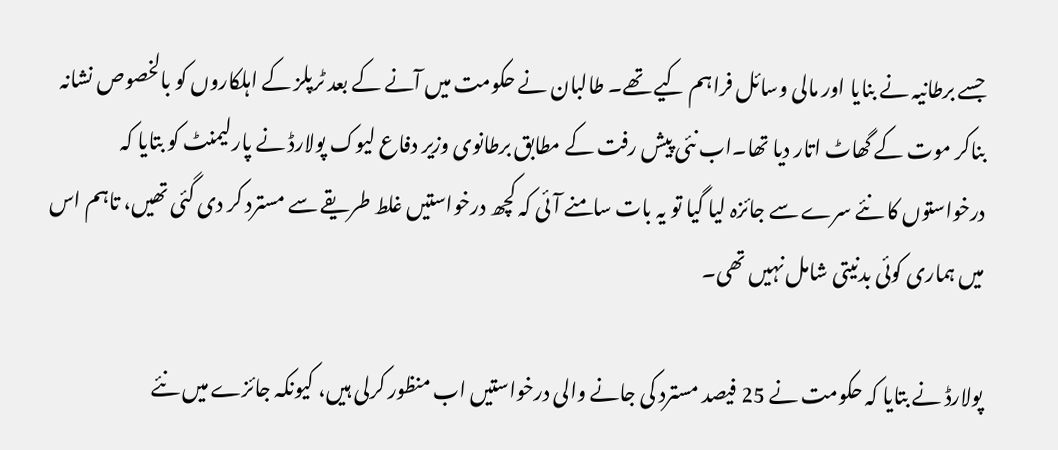جسے برطانیہ نے بنایا اور مالی وسائل فراہم کیے تھے۔ طالبان نے حکومت میں آنے کے بعد ٹرپلز کے اہلکاروں کو بالخصوص نشانہ بناکر موت کے گھاٹ اتار دیا تھا۔اب نئی پیش رفت کے مطابق برطانوی وزیر دفاع لیوک پولارڈ نے پارلیمنٹ کو بتایا کہ درخواستوں کا نئے سرے سے جائزہ لیا گیا تو یہ بات سامنے آئی کہ کچھ درخواستیں غلط طریقے سے مسترد کر دی گئی تھیں، تاہم اس میں ہماری کوئی بدنیتی شامل نہیں تھی۔

پولارڈ نے بتایا کہ حکومت نے 25 فیصد مسترد کی جانے والی درخواستیں اب منظور کرلی ہیں، کیونکہ جائزے میں نئے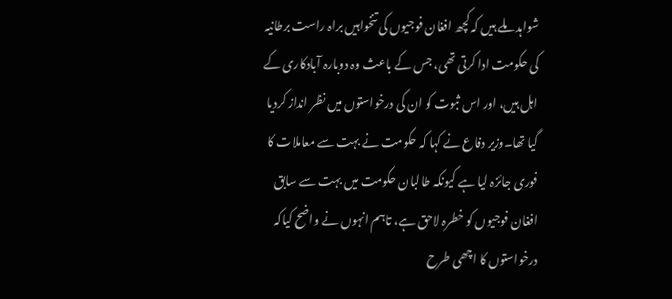شواہد ملے ہیں کہ کچھ افغان فوجیوں کی تنخواہیں براہ راست برطانیہ کی حکومت ادا کرتی تھی، جس کے باعث وہ دوبارہ آبادکاری کے اہل ہیں، اور اس ثبوت کو ان کی درخواستوں میں نظر انداز کردیا گیا تھا۔وزیر دفاع نے کہا کہ حکومت نے بہت سے معاملات کا فوری جائزہ لیا ہے کیونکہ طالبان حکومت میں بہت سے سابق افغان فوجیوں کو خطرہ لاحق ہے، تاہم انہوں نے واضح کیاکہ درخواستوں کا اچھی طرح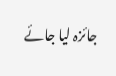جائزہ لیا جائے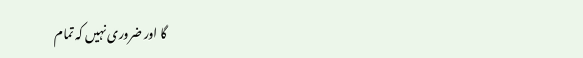گا اور ضروری نہیں کہ تمام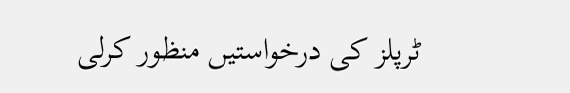ٹرپلز کی درخواستیں منظور کرلی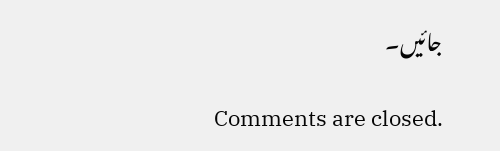جائیں۔

Comments are closed.